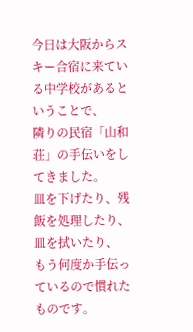今日は大阪からスキー合宿に来ている中学校があるということで、
隣りの民宿「山和荘」の手伝いをしてきました。
皿を下げたり、残飯を処理したり、皿を拭いたり、
もう何度か手伝っているので慣れたものです。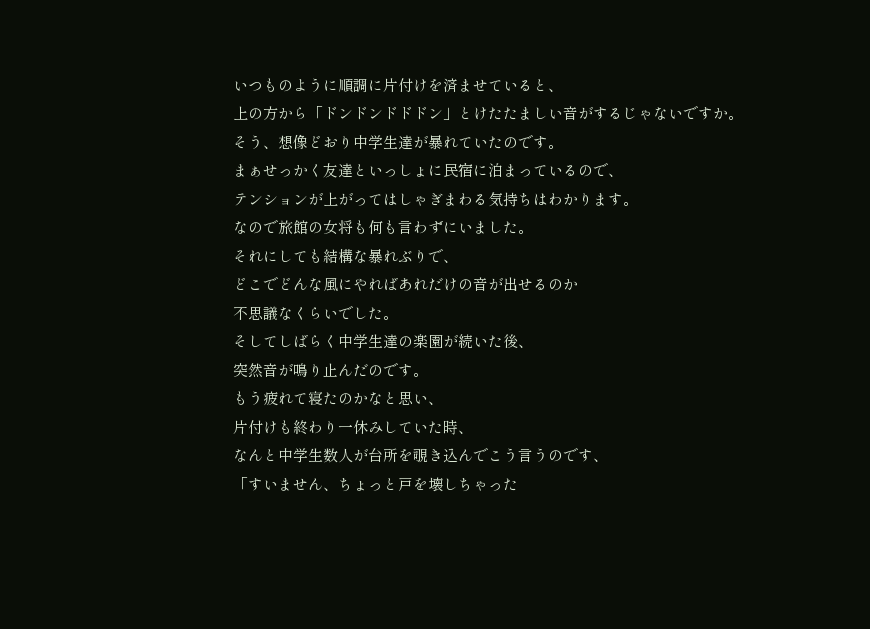いつものように順調に片付けを済ませていると、
上の方から「ドンドンドドドン」とけたたましい音がするじゃないですか。
そう、想像どおり中学生達が暴れていたのです。
まぁせっかく友達といっしょに民宿に泊まっているので、
テンションが上がってはしゃぎまわる気持ちはわかります。
なので旅館の女将も何も言わずにいました。
それにしても結構な暴れぶりで、
どこでどんな風にやればあれだけの音が出せるのか
不思議なくらいでした。
そしてしばらく中学生達の楽園が続いた後、
突然音が鳴り止んだのです。
もう疲れて寝たのかなと思い、
片付けも終わり一休みしていた時、
なんと中学生数人が台所を覗き込んでこう言うのです、
「すいません、ちょっと戸を壊しちゃった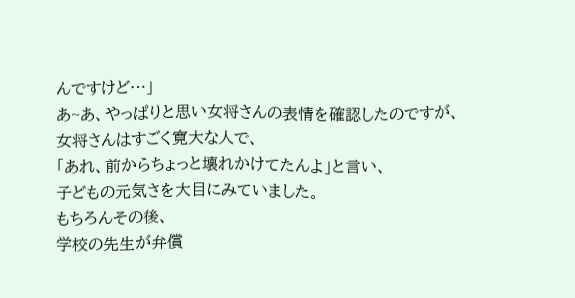んですけど…」
あ~あ、やっぱりと思い女将さんの表情を確認したのですが、
女将さんはすごく寛大な人で、
「あれ、前からちょっと壊れかけてたんよ」と言い、
子どもの元気さを大目にみていました。
もちろんその後、
学校の先生が弁償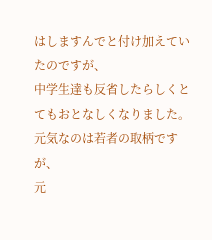はしますんでと付け加えていたのですが、
中学生達も反省したらしくとてもおとなしくなりました。
元気なのは若者の取柄ですが、
元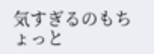気すぎるのもちょっと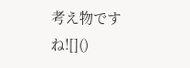考え物ですね![]()